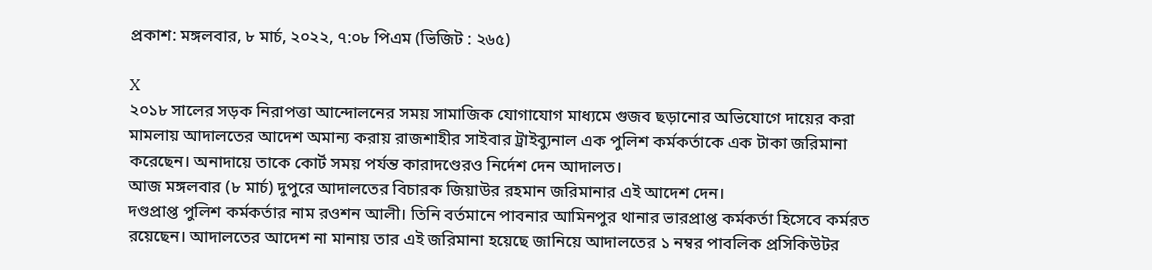প্রকাশ: মঙ্গলবার, ৮ মার্চ, ২০২২, ৭:০৮ পিএম (ভিজিট : ২৬৫)

X
২০১৮ সালের সড়ক নিরাপত্তা আন্দোলনের সময় সামাজিক যোগাযোগ মাধ্যমে গুজব ছড়ানোর অভিযোগে দায়ের করা মামলায় আদালতের আদেশ অমান্য করায় রাজশাহীর সাইবার ট্রাইব্যুনাল এক পুলিশ কর্মকর্তাকে এক টাকা জরিমানা করেছেন। অনাদায়ে তাকে কোর্ট সময় পর্যন্ত কারাদণ্ডেরও নির্দেশ দেন আদালত।
আজ মঙ্গলবার (৮ মার্চ) দুপুরে আদালতের বিচারক জিয়াউর রহমান জরিমানার এই আদেশ দেন।
দণ্ডপ্রাপ্ত পুলিশ কর্মকর্তার নাম রওশন আলী। তিনি বর্তমানে পাবনার আমিনপুর থানার ভারপ্রাপ্ত কর্মকর্তা হিসেবে কর্মরত রয়েছেন। আদালতের আদেশ না মানায় তার এই জরিমানা হয়েছে জানিয়ে আদালতের ১ নম্বর পাবলিক প্রসিকিউটর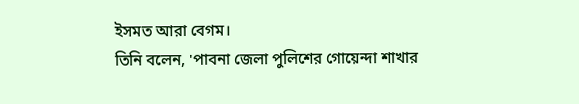ইসমত আরা বেগম।
তিনি বলেন, 'পাবনা জেলা পুলিশের গোয়েন্দা শাখার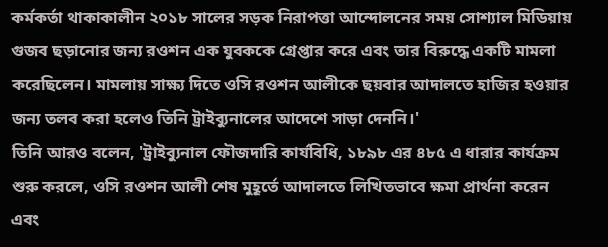কর্মকর্তা থাকাকালীন ২০১৮ সালের সড়ক নিরাপত্তা আন্দোলনের সময় সোশ্যাল মিডিয়ায় গুজব ছড়ানোর জন্য রওশন এক যুবককে গ্রেপ্তার করে এবং তার বিরুদ্ধে একটি মামলা করেছিলেন। মামলায় সাক্ষ্য দিতে ওসি রওশন আলীকে ছয়বার আদালতে হাজির হওয়ার জন্য তলব করা হলেও তিনি ট্রাইব্যুনালের আদেশে সাড়া দেননি।'
তিনি আরও বলেন, 'ট্রাইব্যুনাল ফৌজদারি কার্যবিধি, ১৮৯৮ এর ৪৮৫ এ ধারার কার্যক্রম শুরু করলে, ওসি রওশন আলী শেষ মুহূর্তে আদালতে লিখিতভাবে ক্ষমা প্রার্থনা করেন এবং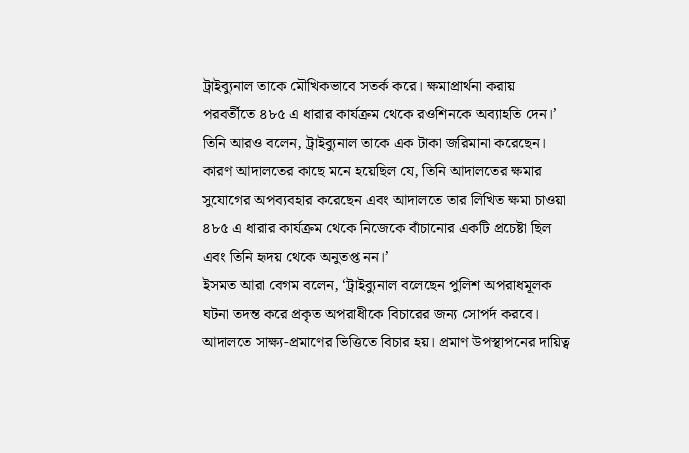ট্রাইব্যুনাল তাকে মৌখিকভাবে সতর্ক করে। ক্ষমাপ্রার্থনা করায় পরবর্তীতে ৪৮৫ এ ধারার কার্যক্রম থেকে রওশিনকে অব্যাহতি দেন।’ তিনি আরও বলেন, ট্রাইব্যুনাল তাকে এক টাকা জরিমানা করেছেন। কারণ আদালতের কাছে মনে হয়েছিল যে, তিনি আদালতের ক্ষমার সুযোগের অপব্যবহার করেছেন এবং আদালতে তার লিখিত ক্ষমা চাওয়া ৪৮৫ এ ধারার কার্যক্রম থেকে নিজেকে বাঁচানোর একটি প্রচেষ্টা ছিল এবং তিনি হৃদয় থেকে অনুতপ্ত নন।’
ইসমত আরা বেগম বলেন, ‘ট্রাইব্যুনাল বলেছেন পুলিশ অপরাধমূলক ঘটনা তদন্ত করে প্রকৃত অপরাধীকে বিচারের জন্য সোপর্দ করবে। আদালতে সাক্ষ্য-প্রমাণের ভিত্তিতে বিচার হয়। প্রমাণ উপস্থাপনের দায়িত্ব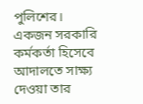পুলিশের। একজন সরকারি কর্মকর্তা হিসেবে আদালতে সাক্ষ্য দেওয়া তার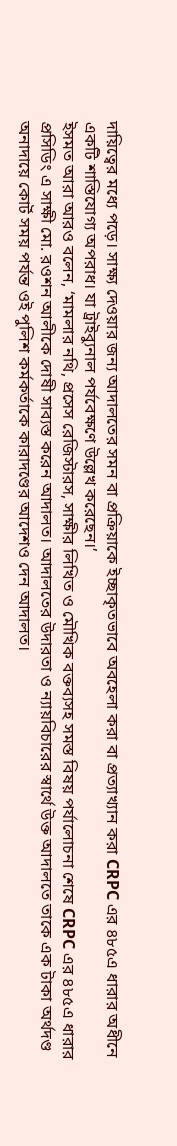দায়িত্বের মধ্যে পড়ে। সাক্ষ্য দেওয়ার জন্য আদালতের সমন বা প্রক্রিয়াকে ইচ্ছাকৃতভাবে অবহেলা করা বা প্রত্যাখ্যান করা CRPC এর ৪৮৫এ ধারার অধীনে একটি শাস্তিযোগ্য অপরাধ। যা ট্রাইব্যুনাল পর্যবেক্ষণে উল্লেখ করেছেন।’
ইসমত আরা আরও বলেন, ‘মামলার নথি, প্রসেস রেজিস্টারস, সাক্ষীর লিখিত ও মৌখিক বক্তব্যসহ সমস্ত বিষয় পর্যালোচনা শেষে CRPC এর ৪৮৫এ ধারার প্রসিডিং এ সাক্ষী মো. রওশন আলীকে দোষী সাব্যস্ত করেন আদালত। আদালতের উদারতা ও ন্যায়বিচারের স্বার্থে উক্ত আদালতে তাকে এক টাকা অর্থদণ্ড অনাদায়ে কোর্ট সময় পর্যন্ত ওই পুলিশ কর্মকর্তাকে কারাদণ্ডের আদেশও দেন আদালত।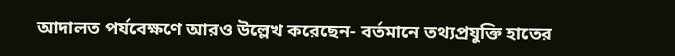আদালত পর্যবেক্ষণে আরও উল্লেখ করেছেন- বর্তমানে তথ্যপ্রযুক্তি হাতের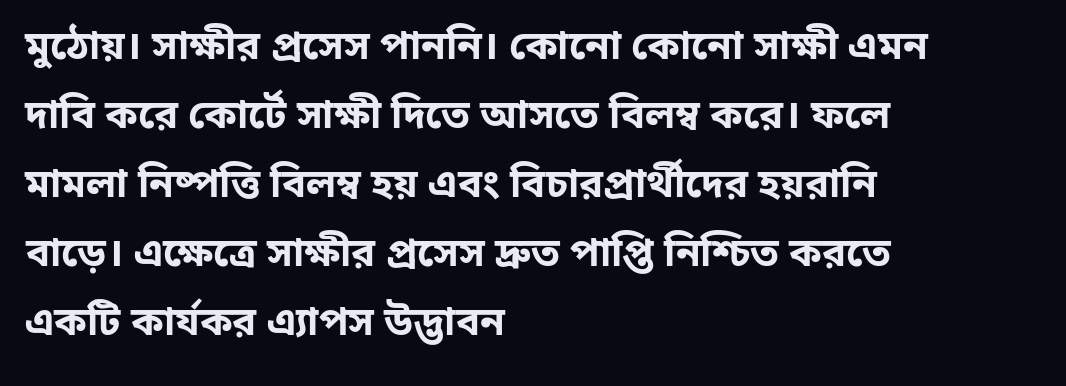মুঠোয়। সাক্ষীর প্রসেস পাননি। কোনো কোনো সাক্ষী এমন দাবি করে কোর্টে সাক্ষী দিতে আসতে বিলম্ব করে। ফলে মামলা নিষ্পত্তি বিলম্ব হয় এবং বিচারপ্রার্থীদের হয়রানি বাড়ে। এক্ষেত্রে সাক্ষীর প্রসেস দ্রুত পাপ্তি নিশ্চিত করতে একটি কার্যকর এ্যাপস উদ্ভাবন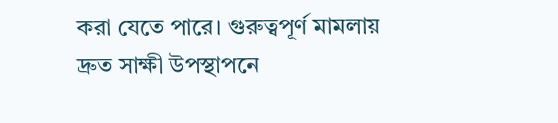করা যেতে পারে। গুরুত্বপূর্ণ মামলায় দ্রুত সাক্ষী উপস্থাপনে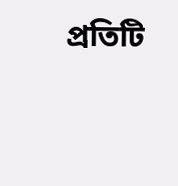প্রতিটি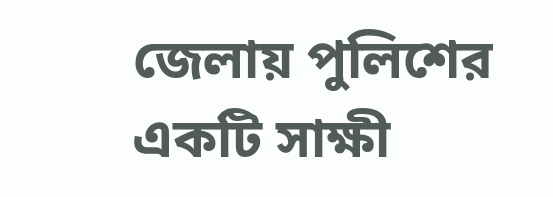জেলায় পুলিশের একটি সাক্ষী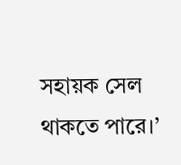সহায়ক সেল থাকতে পারে।’